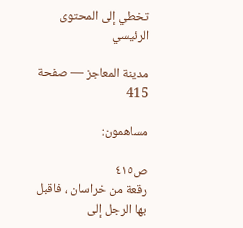تخطي إلى المحتوى الرئيسي

مدينة المعاجز — صفحة 415

مساهمون:

ص٤١٥
رقعة من خراسان ، فاقبل بها الرجل إلى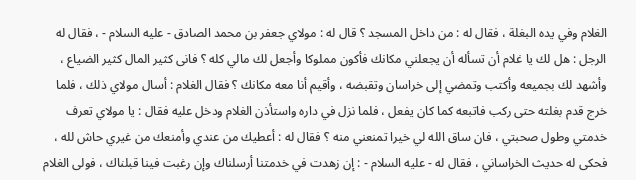الغلام وفي يده البغلة ، فقال له : من داخل المسجد ؟ قال له : مولاي جعفر بن محمد الصادق - عليه السلام - ، فقال له الرجل : هل لك يا غلام أن تسأله أن يجعلني مكانك فأكون مملوكا وأجعل لك مالي كله ؟ فانى كثير المال كثير الضياع ، وأشهد لك بجميعه وأكتب وتمضي إلى خراسان وتقبضه ، وأقيم أنا معه مكانك ؟ فقال الغلام : أسال مولاي ذلك ، فلما خرج قدم بغلته حتى ركب فاتبعه كما كان يفعل ، فلما نزل في داره واستأذن الغلام ودخل عليه فقال : يا مولاي تعرف خدمتي وطول صحبتي ، فان ساق الله لي خيرا تمنعني منه ؟ فقال له : أعطيك من عندي وأمنعك من غيري حاش لله ، فحكى له حديث الخراساني ، فقال له - عليه السلام - : إن زهدت في خدمتنا أرسلناك وإن رغبت فينا قبلناك ، فولى الغلام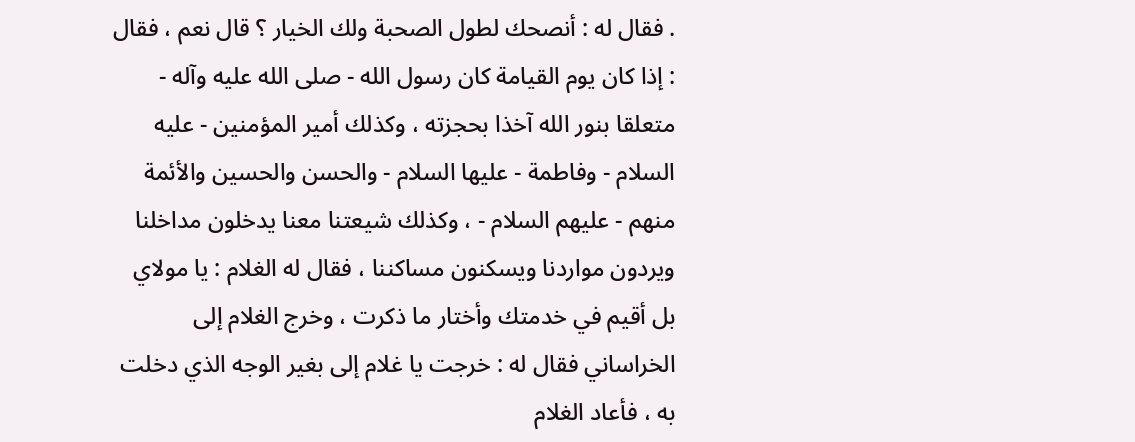. فقال له : أنصحك لطول الصحبة ولك الخيار ؟ قال نعم ، فقال : إذا كان يوم القيامة كان رسول الله - صلى الله عليه وآله - متعلقا بنور الله آخذا بحجزته ، وكذلك أمير المؤمنين - عليه السلام - وفاطمة - عليها السلام - والحسن والحسين والأئمة منهم - عليهم السلام - ، وكذلك شيعتنا معنا يدخلون مداخلنا ويردون مواردنا ويسكنون مساكننا ، فقال له الغلام : يا مولاي بل أقيم في خدمتك وأختار ما ذكرت ، وخرج الغلام إلى الخراساني فقال له : خرجت يا غلام إلى بغير الوجه الذي دخلت به ، فأعاد الغلام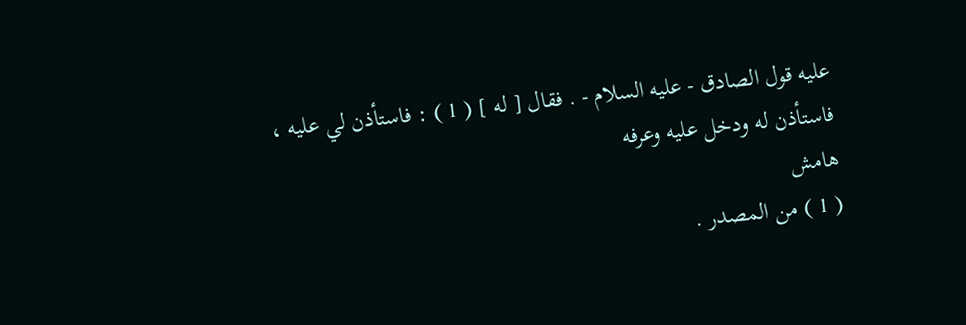عليه قول الصادق - عليه السلام - . فقال [ له ] ( 1 ) : فاستأذن لي عليه ، فاستأذن له ودخل عليه وعرفه
هامش
( 1 ) من المصدر .